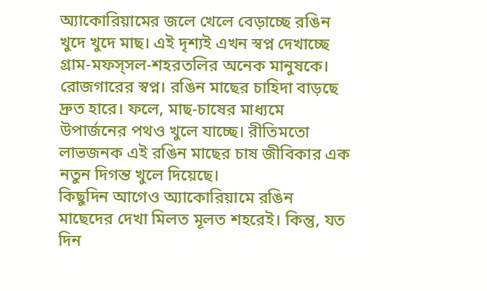অ্যাকোরিয়ামের জলে খেলে বেড়াচ্ছে রঙিন খুদে খুদে মাছ। এই দৃশ্যই এখন স্বপ্ন দেখাচ্ছে গ্রাম-মফস্সল-শহরতলির অনেক মানুষকে। রোজগারের স্বপ্ন। রঙিন মাছের চাহিদা বাড়ছে দ্রুত হারে। ফলে, মাছ-চাষের মাধ্যমে উপার্জনের পথও খুলে যাচ্ছে। রীতিমতো লাভজনক এই রঙিন মাছের চাষ জীবিকার এক নতুন দিগন্ত খুলে দিয়েছে।
কিছুদিন আগেও অ্যাকোরিয়ামে রঙিন মাছেদের দেখা মিলত মূলত শহরেই। কিন্তু, যত দিন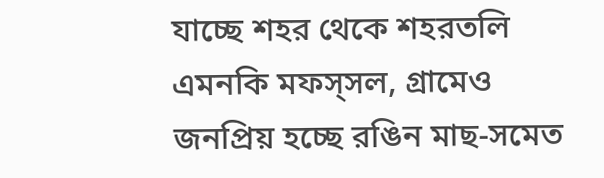যাচ্ছে শহর থেকে শহরতলি এমনকি মফস্সল, গ্রামেও জনপ্রিয় হচ্ছে রঙিন মাছ-সমেত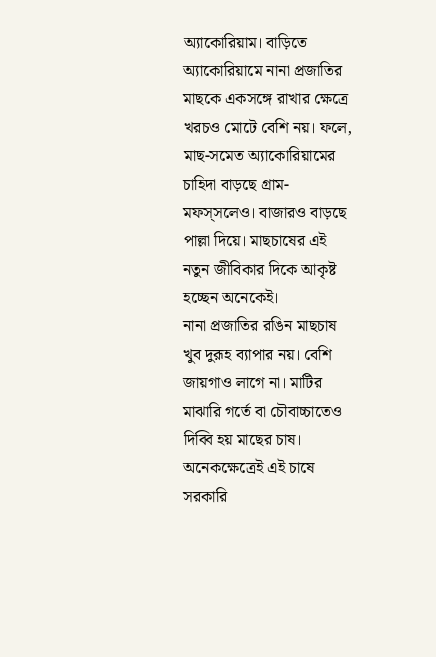অ্যাকোরিয়াম। বাড়িতে অ্যাকোরিয়ামে নানা প্রজাতির মাছকে একসঙ্গে রাখার ক্ষেত্রে খরচও মোটে বেশি নয়। ফলে, মাছ-সমেত অ্যাকোরিয়ামের চাহিদা বাড়ছে গ্রাম-মফস্সলেও। বাজারও বাড়ছে পাল্লা দিয়ে। মাছচাষের এই নতুন জীবিকার দিকে আকৃষ্ট হচ্ছেন অনেকেই।
নানা প্রজাতির রঙিন মাছচাষ খুব দুরূহ ব্যাপার নয়। বেশি জায়গাও লাগে না। মাটির মাঝারি গর্তে বা চৌবাচ্চাতেও দিব্বি হয় মাছের চাষ। অনেকক্ষেত্রেই এই চাষে সরকারি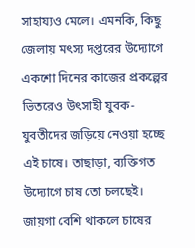সাহায্যও মেলে। এমনকি, কিছু জেলায় মৎস্য দপ্তরের উদ্যোগে একশো দিনের কাজের প্রকল্পের ভিতরেও উৎসাহী যুবক-যুবতীদের জড়িয়ে নেওয়া হচ্ছে এই চাষে। তাছাড়া, ব্যক্তিগত উদ্যোগে চাষ তো চলছেই। জায়গা বেশি থাকলে চাষের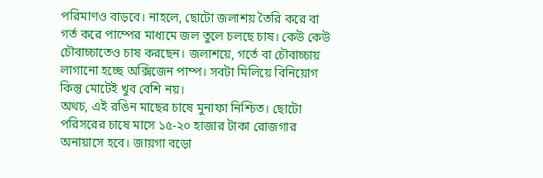পরিমাণও বাড়বে। নাহলে, ছোটো জলাশয় তৈরি করে বা গর্ত করে পাম্পের মাধ্যমে জল তুলে চলছে চাষ। কেউ কেউ চৌবাচ্চাতেও চাষ করছেন। জলাশয়ে, গর্তে বা চৌবাচ্চায় লাগানো হচ্ছে অক্সিজেন পাম্প। সবটা মিলিয়ে বিনিয়োগ কিন্তু মোটেই খুব বেশি নয়।
অথচ, এই রঙিন মাছের চাষে মুনাফা নিশ্চিত। ছোটো পরিসরের চাষে মাসে ১৫-২০ হাজার টাকা রোজগার অনায়াসে হবে। জায়গা বড়ো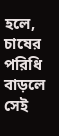হলে, চাষের পরিধি বাড়লে সেই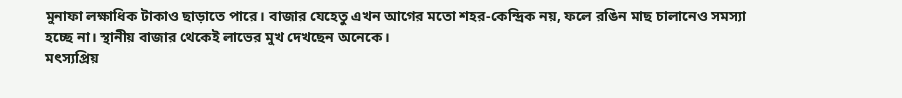মুনাফা লক্ষাধিক টাকাও ছাড়াতে পারে। বাজার যেহেতু এখন আগের মতো শহর-কেন্দ্রিক নয়, ফলে রঙিন মাছ চালানেও সমস্যা হচ্ছে না। স্থানীয় বাজার থেকেই লাভের মুখ দেখছেন অনেকে।
মৎস্যপ্রিয়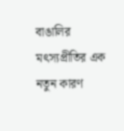বাঙালির মৎস্যপ্রীতির এক নতুন কারণ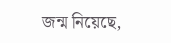জন্ম নিয়েছে,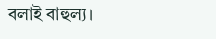বলাই বাহুল্য।